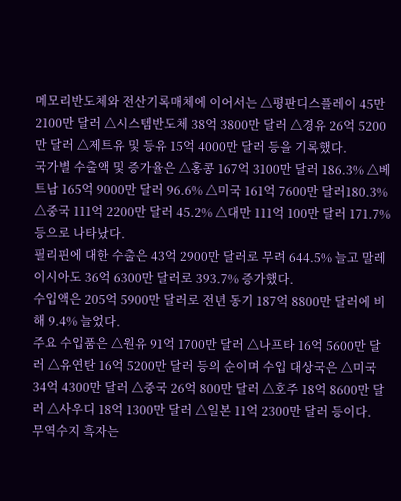메모리반도체와 전산기록매체에 이어서는 △평판디스플레이 45만 2100만 달러 △시스템반도체 38억 3800만 달러 △경유 26억 5200만 달러 △제트유 및 등유 15억 4000만 달러 등을 기록했다.
국가별 수출액 및 증가율은 △홍콩 167억 3100만 달러 186.3% △베트남 165억 9000만 달러 96.6% △미국 161억 7600만 달러180.3% △중국 111억 2200만 달러 45.2% △대만 111억 100만 달러 171.7% 등으로 나타났다.
필리핀에 대한 수출은 43억 2900만 달러로 무려 644.5% 늘고 말레이시아도 36억 6300만 달러로 393.7% 증가했다.
수입액은 205억 5900만 달러로 전년 동기 187억 8800만 달러에 비해 9.4% 늘었다.
주요 수입품은 △원유 91억 1700만 달러 △나프타 16억 5600만 달러 △유연탄 16억 5200만 달러 등의 순이며 수입 대상국은 △미국 34억 4300만 달러 △중국 26억 800만 달러 △호주 18억 8600만 달러 △사우디 18억 1300만 달러 △일본 11억 2300만 달러 등이다.
무역수지 흑자는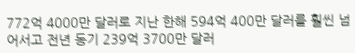772억 4000만 달러로 지난 한해 594억 400만 달러를 훨씬 넘어서고 전년 동기 239억 3700만 달러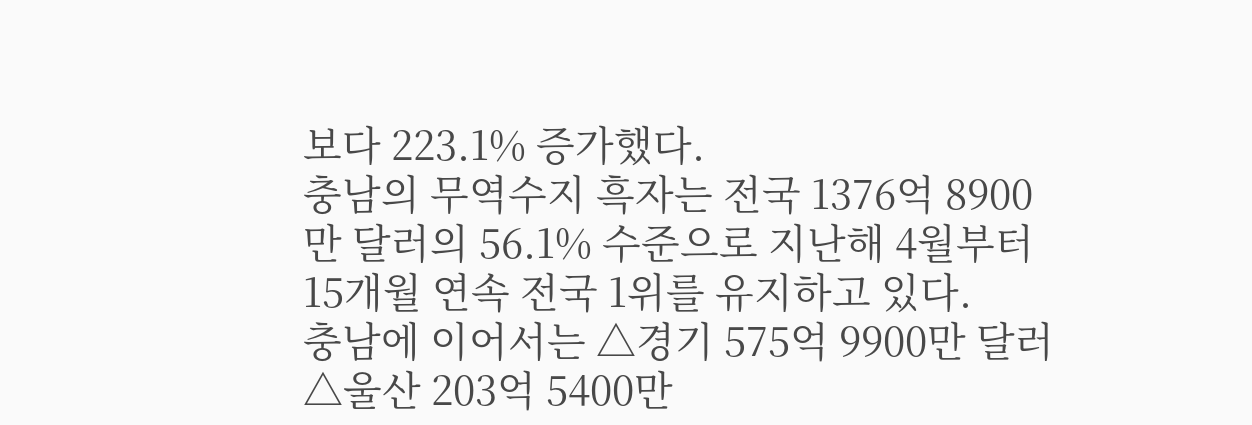보다 223.1% 증가했다.
충남의 무역수지 흑자는 전국 1376억 8900만 달러의 56.1% 수준으로 지난해 4월부터 15개월 연속 전국 1위를 유지하고 있다.
충남에 이어서는 △경기 575억 9900만 달러 △울산 203억 5400만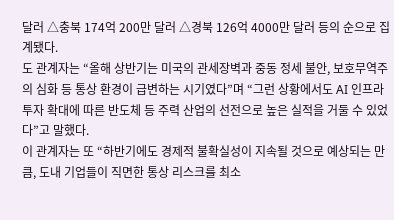달러 △충북 174억 200만 달러 △경북 126억 4000만 달러 등의 순으로 집계됐다.
도 관계자는 “올해 상반기는 미국의 관세장벽과 중동 정세 불안, 보호무역주의 심화 등 통상 환경이 급변하는 시기였다”며 “그런 상황에서도 AI 인프라 투자 확대에 따른 반도체 등 주력 산업의 선전으로 높은 실적을 거둘 수 있었다”고 말했다.
이 관계자는 또 “하반기에도 경제적 불확실성이 지속될 것으로 예상되는 만큼, 도내 기업들이 직면한 통상 리스크를 최소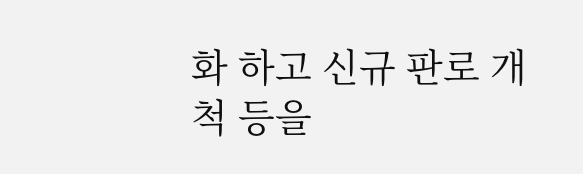화 하고 신규 판로 개척 등을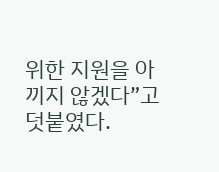위한 지원을 아끼지 않겠다”고 덧붙였다.